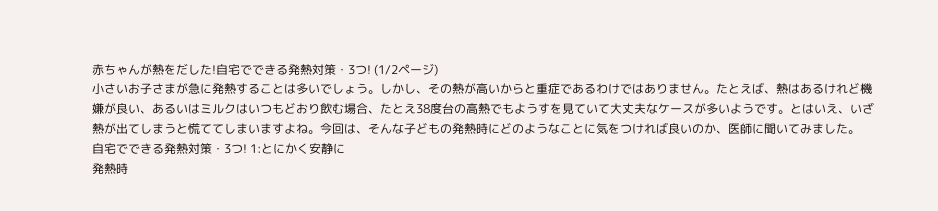赤ちゃんが熱をだした!自宅でできる発熱対策・3つ! (1/2ページ)
小さいお子さまが急に発熱することは多いでしょう。しかし、その熱が高いからと重症であるわけではありません。たとえば、熱はあるけれど機嫌が良い、あるいはミルクはいつもどおり飲む場合、たとえ38度台の高熱でもようすを見ていて大丈夫なケースが多いようです。とはいえ、いざ熱が出てしまうと慌ててしまいますよね。今回は、そんな子どもの発熱時にどのようなことに気をつければ良いのか、医師に聞いてみました。
自宅でできる発熱対策・3つ! 1:とにかく安静に
発熱時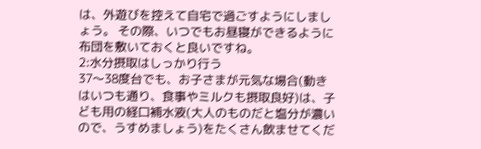は、外遊びを控えて自宅で過ごすようにしましょう。 その際、いつでもお昼寝ができるように布団を敷いておくと良いですね。
2:水分摂取はしっかり行う
37〜38度台でも、お子さまが元気な場合(動きはいつも通り、食事やミルクも摂取良好)は、子ども用の経口補水液(大人のものだと塩分が濃いので、うすめましょう)をたくさん飲ませてくだ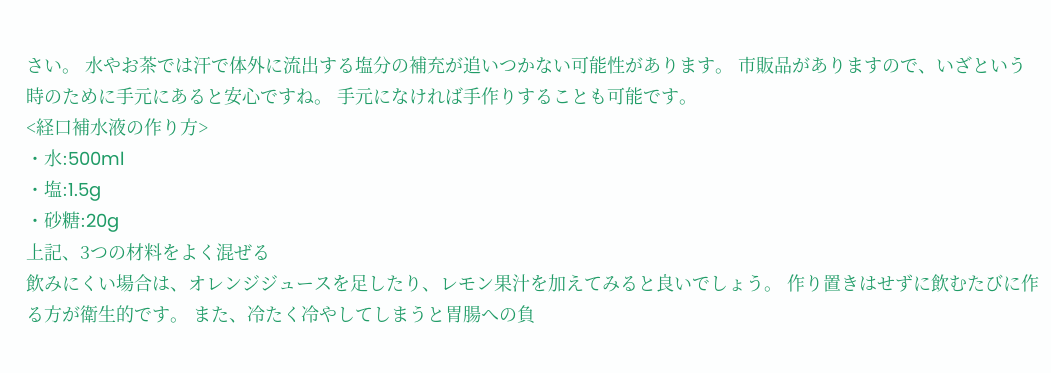さい。 水やお茶では汗で体外に流出する塩分の補充が追いつかない可能性があります。 市販品がありますので、いざという時のために手元にあると安心ですね。 手元になければ手作りすることも可能です。
<経口補水液の作り方>
・水:500ml
・塩:1.5g
・砂糖:20g
上記、3つの材料をよく混ぜる
飲みにくい場合は、オレンジジュースを足したり、レモン果汁を加えてみると良いでしょう。 作り置きはせずに飲むたびに作る方が衛生的です。 また、冷たく冷やしてしまうと胃腸への負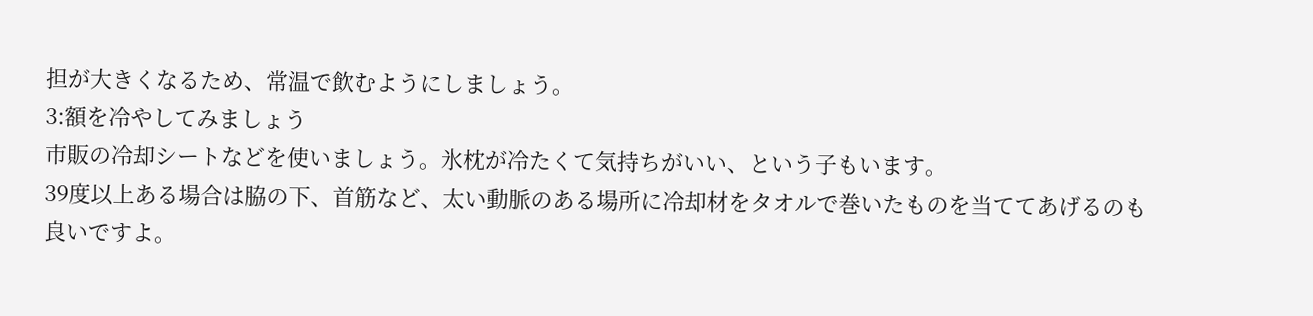担が大きくなるため、常温で飲むようにしましょう。
3:額を冷やしてみましょう
市販の冷却シートなどを使いましょう。氷枕が冷たくて気持ちがいい、という子もいます。
39度以上ある場合は脇の下、首筋など、太い動脈のある場所に冷却材をタオルで巻いたものを当ててあげるのも良いですよ。